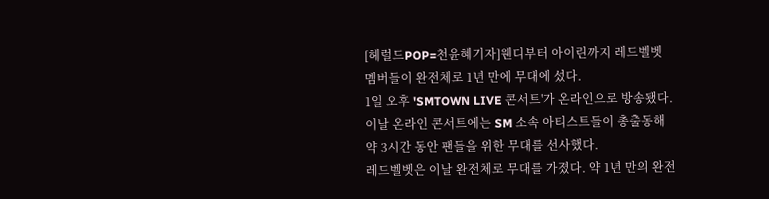[헤럴드POP=천윤혜기자]웬디부터 아이린까지 레드벨벳 멤버들이 완전체로 1년 만에 무대에 섰다.
1일 오후 'SMTOWN LIVE 콘서트'가 온라인으로 방송됐다. 이날 온라인 콘서트에는 SM 소속 아티스트들이 총출동해 약 3시간 동안 팬들을 위한 무대를 선사했다.
레드벨벳은 이날 완전체로 무대를 가졌다. 약 1년 만의 완전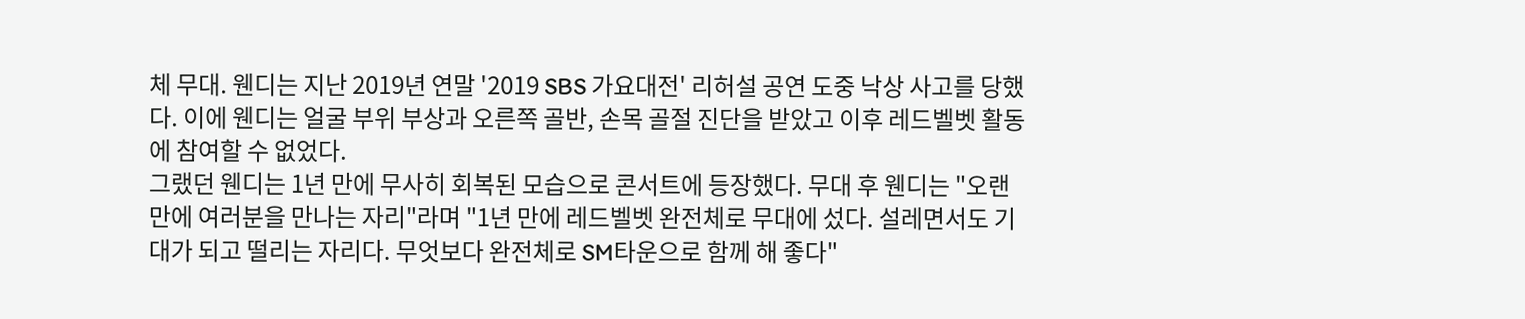체 무대. 웬디는 지난 2019년 연말 '2019 SBS 가요대전' 리허설 공연 도중 낙상 사고를 당했다. 이에 웬디는 얼굴 부위 부상과 오른쪽 골반, 손목 골절 진단을 받았고 이후 레드벨벳 활동에 참여할 수 없었다.
그랬던 웬디는 1년 만에 무사히 회복된 모습으로 콘서트에 등장했다. 무대 후 웬디는 "오랜만에 여러분을 만나는 자리"라며 "1년 만에 레드벨벳 완전체로 무대에 섰다. 설레면서도 기대가 되고 떨리는 자리다. 무엇보다 완전체로 SM타운으로 함께 해 좋다"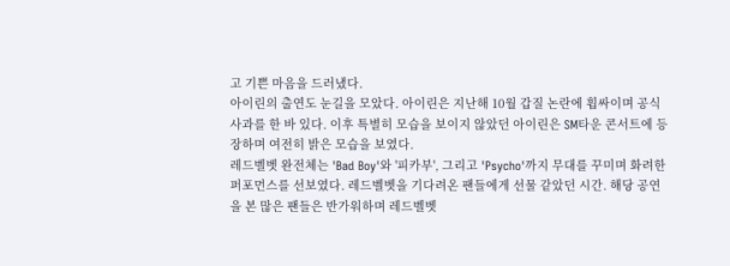고 기쁜 마음을 드러냈다.
아이린의 출연도 눈길을 모았다. 아이린은 지난해 10월 갑질 논란에 휩싸이며 공식사과를 한 바 있다. 이후 특별히 모습을 보이지 않았던 아이린은 SM타운 콘서트에 등장하며 여전히 밝은 모습을 보였다.
레드벨벳 완전체는 'Bad Boy'와 '피카부', 그리고 'Psycho'까지 무대를 꾸미며 화려한 퍼포먼스를 선보였다. 레드벨벳을 기다려온 팬들에게 선물 같았던 시간. 해당 공연을 본 많은 팬들은 반가워하며 레드벨벳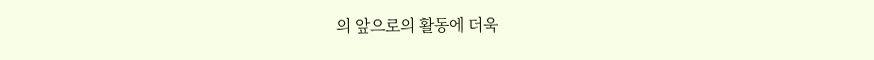의 앞으로의 활동에 더욱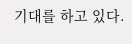기대를 하고 있다.